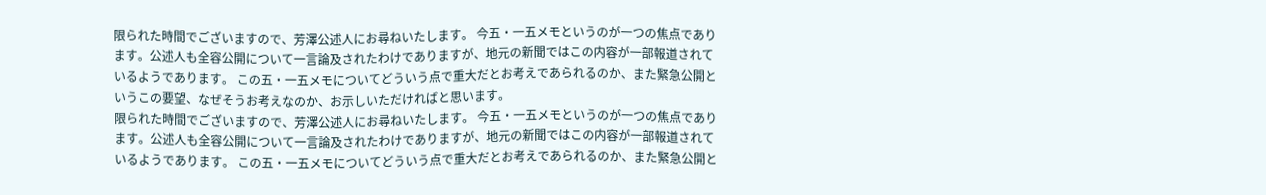限られた時間でございますので、芳澤公述人にお尋ねいたします。 今五・一五メモというのが一つの焦点であります。公述人も全容公開について一言論及されたわけでありますが、地元の新聞ではこの内容が一部報道されているようであります。 この五・一五メモについてどういう点で重大だとお考えであられるのか、また緊急公開というこの要望、なぜそうお考えなのか、お示しいただければと思います。
限られた時間でございますので、芳澤公述人にお尋ねいたします。 今五・一五メモというのが一つの焦点であります。公述人も全容公開について一言論及されたわけでありますが、地元の新聞ではこの内容が一部報道されているようであります。 この五・一五メモについてどういう点で重大だとお考えであられるのか、また緊急公開と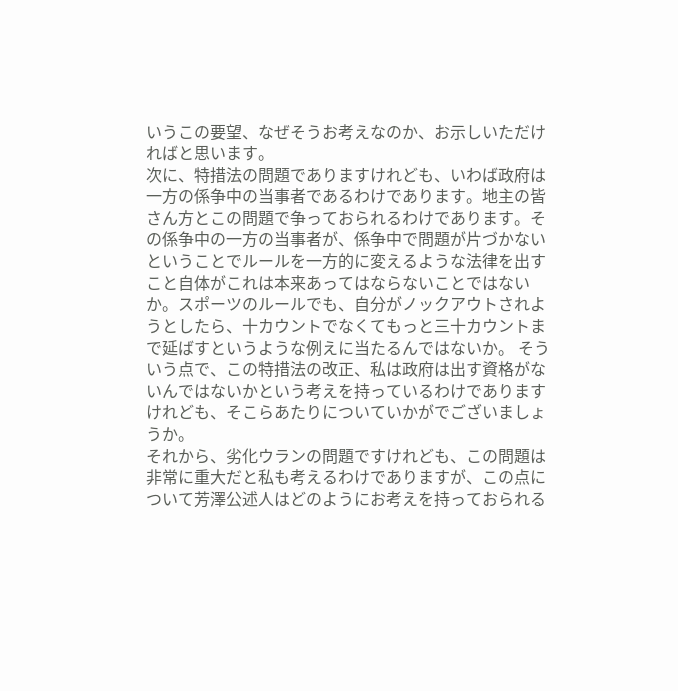いうこの要望、なぜそうお考えなのか、お示しいただければと思います。
次に、特措法の問題でありますけれども、いわば政府は一方の係争中の当事者であるわけであります。地主の皆さん方とこの問題で争っておられるわけであります。その係争中の一方の当事者が、係争中で問題が片づかないということでルールを一方的に変えるような法律を出すこと自体がこれは本来あってはならないことではないか。スポーツのルールでも、自分がノックアウトされようとしたら、十カウントでなくてもっと三十カウントまで延ばすというような例えに当たるんではないか。 そういう点で、この特措法の改正、私は政府は出す資格がないんではないかという考えを持っているわけでありますけれども、そこらあたりについていかがでございましょうか。
それから、劣化ウランの問題ですけれども、この問題は非常に重大だと私も考えるわけでありますが、この点について芳澤公述人はどのようにお考えを持っておられる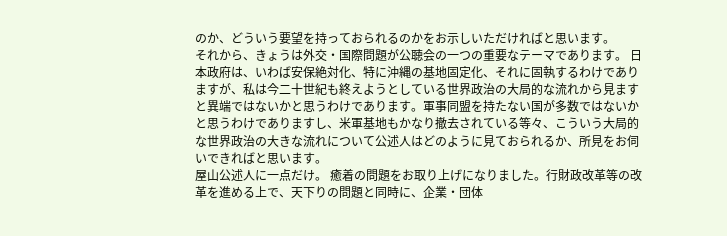のか、どういう要望を持っておられるのかをお示しいただければと思います。
それから、きょうは外交・国際問題が公聴会の一つの重要なテーマであります。 日本政府は、いわば安保絶対化、特に沖縄の基地固定化、それに固執するわけでありますが、私は今二十世紀も終えようとしている世界政治の大局的な流れから見ますと異端ではないかと思うわけであります。軍事同盟を持たない国が多数ではないかと思うわけでありますし、米軍基地もかなり撤去されている等々、こういう大局的な世界政治の大きな流れについて公述人はどのように見ておられるか、所見をお伺いできればと思います。
屋山公述人に一点だけ。 癒着の問題をお取り上げになりました。行財政改革等の改革を進める上で、天下りの問題と同時に、企業・団体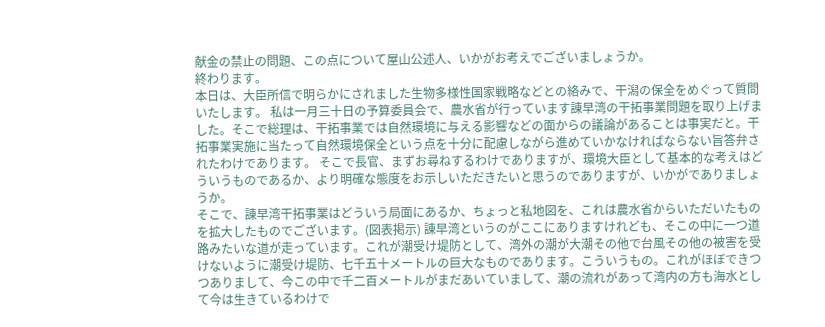献金の禁止の問題、この点について屋山公述人、いかがお考えでございましょうか。
終わります。
本日は、大臣所信で明らかにされました生物多様性国家戦略などとの絡みで、干潟の保全をめぐって質問いたします。 私は一月三十日の予算委員会で、農水省が行っています諌早湾の干拓事業問題を取り上げました。そこで総理は、干拓事業では自然環境に与える影響などの面からの議論があることは事実だと。干拓事業実施に当たって自然環境保全という点を十分に配慮しながら進めていかなければならない旨答弁されたわけであります。 そこで長官、まずお尋ねするわけでありますが、環境大臣として基本的な考えはどういうものであるか、より明確な態度をお示しいただきたいと思うのでありますが、いかがでありましょうか。
そこで、諌早湾干拓事業はどういう局面にあるか、ちょっと私地図を、これは農水省からいただいたものを拡大したものでございます。(図表掲示) 諌早湾というのがここにありますけれども、そこの中に一つ道路みたいな道が走っています。これが潮受け堤防として、湾外の潮が大潮その他で台風その他の被害を受けないように潮受け堤防、七千五十メートルの巨大なものであります。こういうもの。これがほぼできつつありまして、今この中で千二百メートルがまだあいていまして、潮の流れがあって湾内の方も海水として今は生きているわけで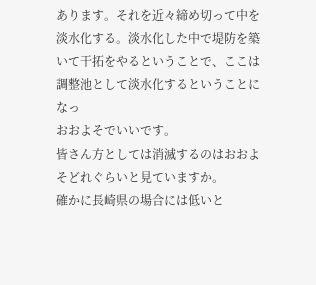あります。それを近々締め切って中を淡水化する。淡水化した中で堤防を築いて干拓をやるということで、ここは調整池として淡水化するということになっ
おおよそでいいです。
皆さん方としては消滅するのはおおよそどれぐらいと見ていますか。
確かに長崎県の場合には低いと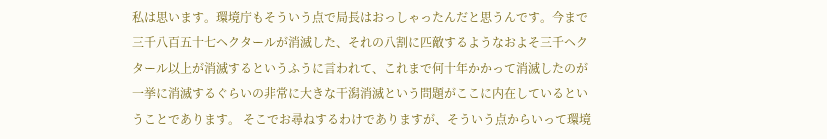私は思います。環境庁もそういう点で局長はおっしゃったんだと思うんです。今まで三千八百五十七ヘクタールが消滅した、それの八割に匹敵するようなおよそ三千ヘクタール以上が消滅するというふうに言われて、これまで何十年かかって消滅したのが一挙に消滅するぐらいの非常に大きな干潟消滅という問題がここに内在しているということであります。 そこでお尋ねするわけでありますが、そういう点からいって環境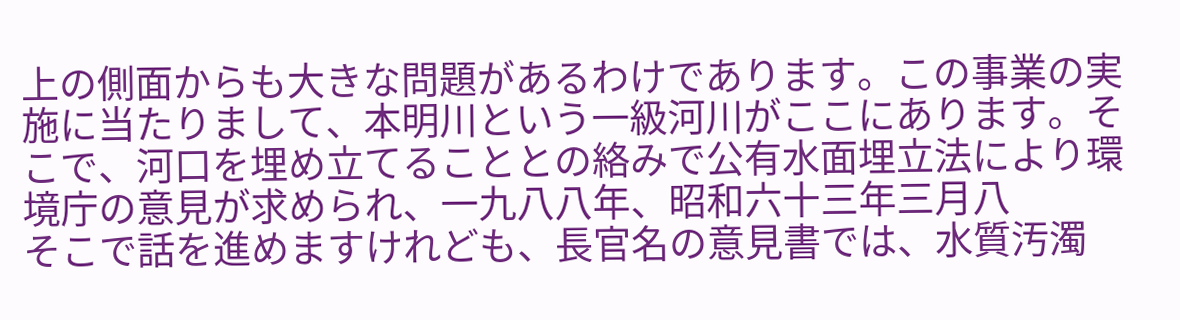上の側面からも大きな問題があるわけであります。この事業の実施に当たりまして、本明川という一級河川がここにあります。そこで、河口を埋め立てることとの絡みで公有水面埋立法により環境庁の意見が求められ、一九八八年、昭和六十三年三月八
そこで話を進めますけれども、長官名の意見書では、水質汚濁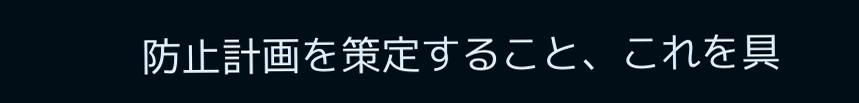防止計画を策定すること、これを具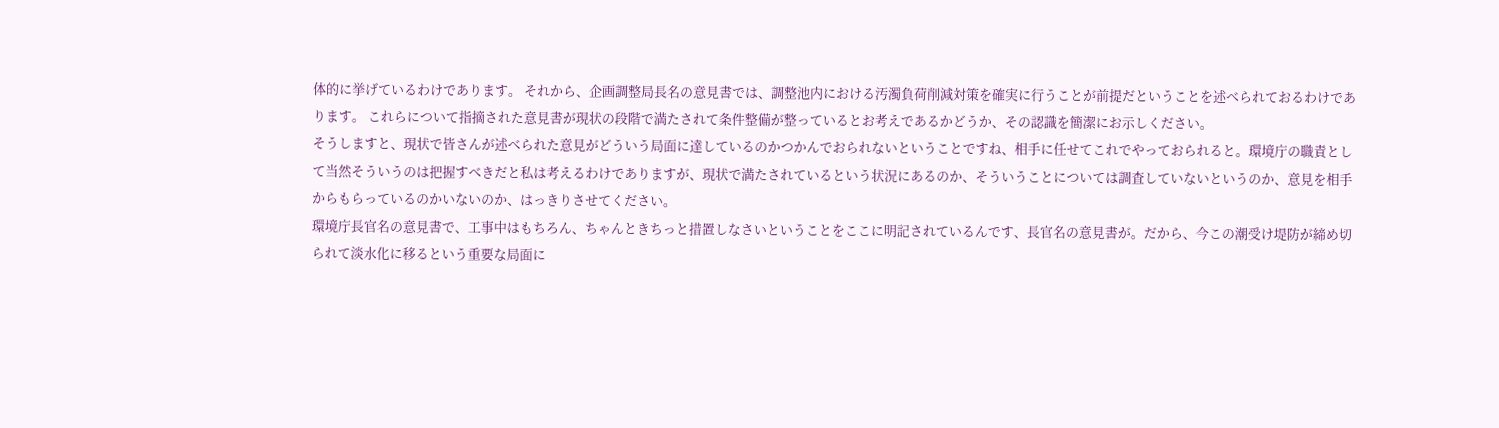体的に挙げているわけであります。 それから、企画調整局長名の意見書では、調整池内における汚濁負荷削減対策を確実に行うことが前提だということを述べられておるわけであります。 これらについて指摘された意見書が現状の段階で満たされて条件整備が整っているとお考えであるかどうか、その認識を簡潔にお示しください。
そうしますと、現状で皆さんが述べられた意見がどういう局面に達しているのかつかんでおられないということですね、相手に任せてこれでやっておられると。環境庁の職責として当然そういうのは把握すべきだと私は考えるわけでありますが、現状で満たされているという状況にあるのか、そういうことについては調査していないというのか、意見を相手からもらっているのかいないのか、はっきりさせてください。
環境庁長官名の意見書で、工事中はもちろん、ちゃんときちっと措置しなさいということをここに明記されているんです、長官名の意見書が。だから、今この潮受け堤防が締め切られて淡水化に移るという重要な局面に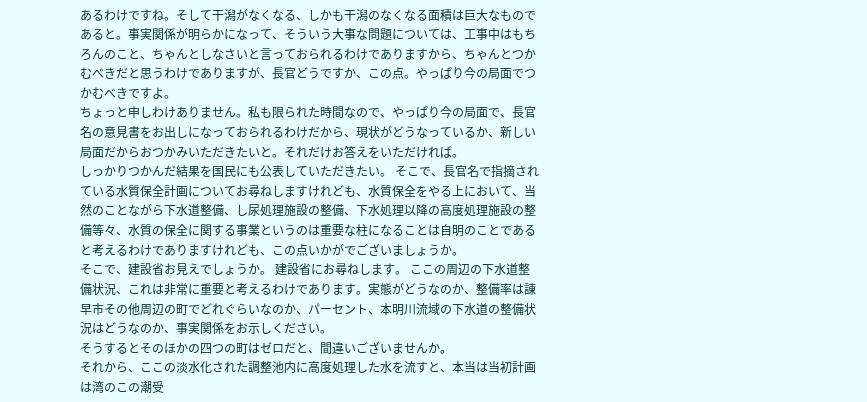あるわけですね。そして干潟がなくなる、しかも干潟のなくなる面積は巨大なものであると。事実関係が明らかになって、そういう大事な問題については、工事中はもちろんのこと、ちゃんとしなさいと言っておられるわけでありますから、ちゃんとつかむべきだと思うわけでありますが、長官どうですか、この点。やっぱり今の局面でつかむべきですよ。
ちょっと申しわけありません。私も限られた時間なので、やっぱり今の局面で、長官名の意見書をお出しになっておられるわけだから、現状がどうなっているか、新しい局面だからおつかみいただきたいと。それだけお答えをいただければ。
しっかりつかんだ結果を国民にも公表していただきたい。 そこで、長官名で指摘されている水質保全計画についてお尋ねしますけれども、水質保全をやる上において、当然のことながら下水道整備、し尿処理施設の整備、下水処理以降の高度処理施設の整備等々、水質の保全に関する事業というのは重要な柱になることは自明のことであると考えるわけでありますけれども、この点いかがでございましょうか。
そこで、建設省お見えでしょうか。 建設省にお尋ねします。 ここの周辺の下水道整備状況、これは非常に重要と考えるわけであります。実態がどうなのか、整備率は諌早市その他周辺の町でどれぐらいなのか、パーセント、本明川流域の下水道の整備状況はどうなのか、事実関係をお示しください。
そうするとそのほかの四つの町はゼロだと、間違いございませんか。
それから、ここの淡水化された調整池内に高度処理した水を流すと、本当は当初計画は湾のこの潮受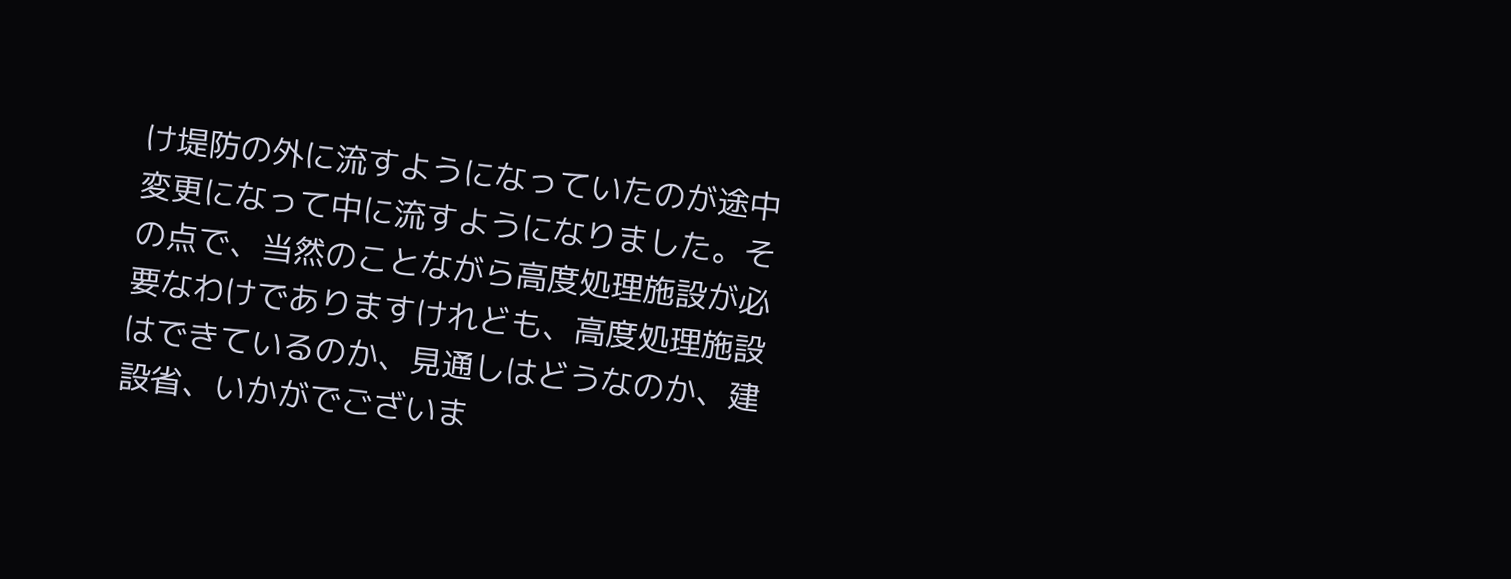け堤防の外に流すようになっていたのが途中変更になって中に流すようになりました。その点で、当然のことながら高度処理施設が必要なわけでありますけれども、高度処理施設はできているのか、見通しはどうなのか、建設省、いかがでございま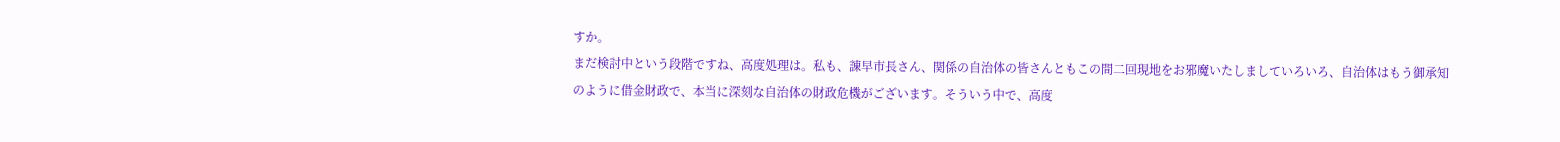すか。
まだ検討中という段階ですね、高度処理は。私も、諌早市長さん、関係の自治体の皆さんともこの間二回現地をお邪魔いたしましていろいろ、自治体はもう御承知のように借金財政で、本当に深刻な自治体の財政危機がございます。そういう中で、高度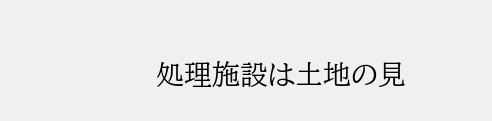処理施設は土地の見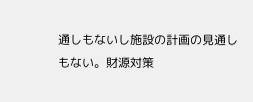通しもないし施設の計画の見通しもない。財源対策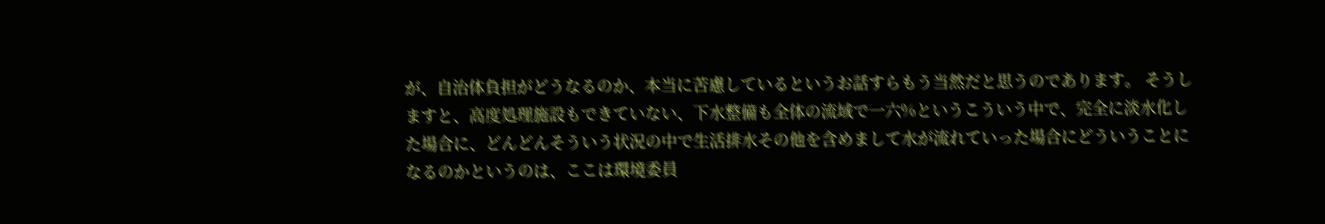が、自治体負担がどうなるのか、本当に苦慮しているというお話すらもう当然だと思うのであります。 そうしますと、高度処理施設もできていない、下水整備も全体の流域で一六%というこういう中で、完全に淡水化した場合に、どんどんそういう状況の中で生活排水その他を含めまして水が流れていった場合にどういうことになるのかというのは、ここは環境委員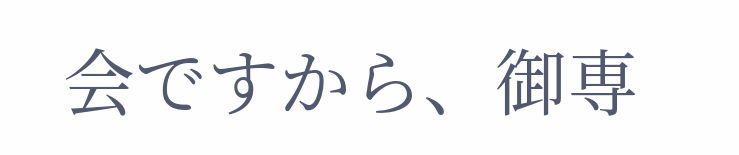会ですから、御専